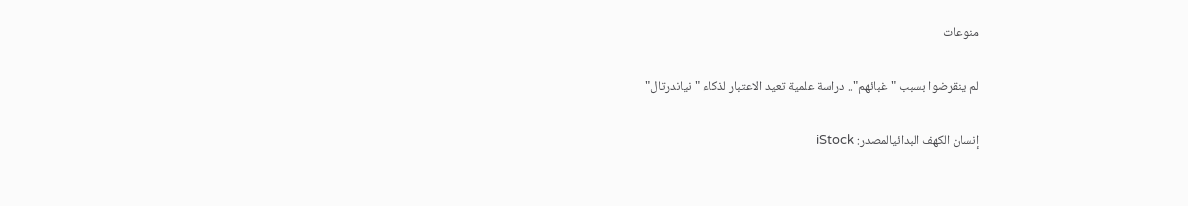منوعات

لم ينقرضوا بسبب "غبائهم".. دراسة علمية تعيد الاعتبار لذكاء "نياندرتال"

إنسان الكهف البدائيالمصدر: iStock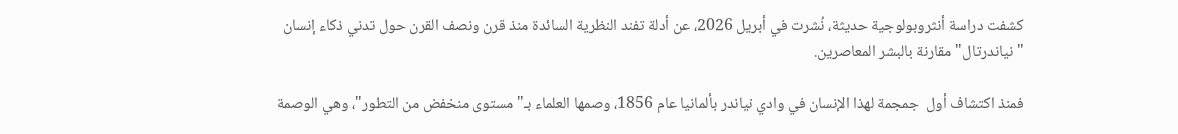كشفت دراسة أنثروبولوجية حديثة، نُشرت في أبريل 2026، عن أدلة تفند النظرية السائدة منذ قرن ونصف القرن حول تدني ذكاء إنسان "نياندرتال" مقارنة بالبشر المعاصرين.

فمنذ اكتشاف أول  جمجمة لهذا الإنسان في وادي نياندر بألمانيا عام 1856، وصمها العلماء بـ"مستوى منخفض من التطور"، وهي الوصمة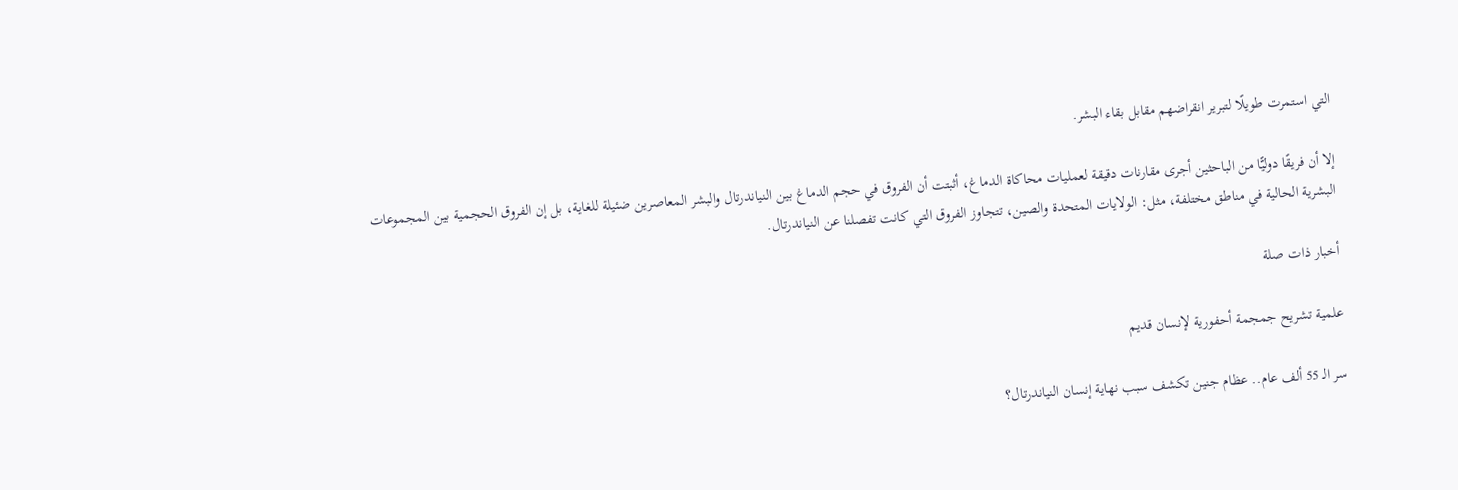التي استمرت طويلًا لتبرير انقراضهم مقابل بقاء البشر.

إلا أن فريقًا دوليًّا من الباحثين أجرى مقارنات دقيقة لعمليات محاكاة الدماغ، أثبتت أن الفروق في حجم الدماغ بين النياندرتال والبشر المعاصرين ضئيلة للغاية، بل إن الفروق الحجمية بين المجموعات البشرية الحالية في مناطق مختلفة، مثل: الولايات المتحدة والصين، تتجاوز الفروق التي كانت تفصلنا عن النياندرتال.

أخبار ذات صلة

علمية تشريح جمجمة أحفورية لإنسان قديم

سر الـ 55 ألف عام.. عظام جنين تكشف سبب نهاية إنسان النياندرتال؟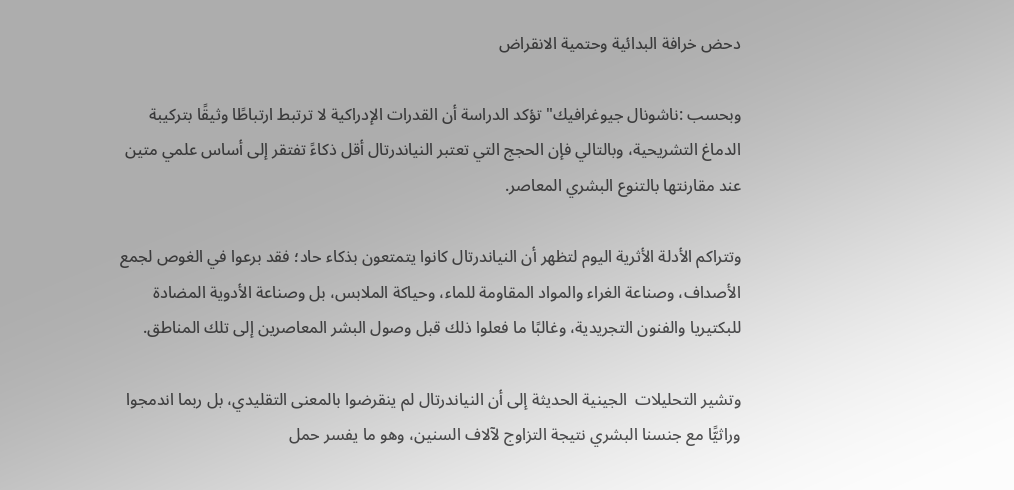دحض خرافة البدائية وحتمية الانقراض

وبحسب :ناشونال جيوغرافيك" تؤكد الدراسة أن القدرات الإدراكية لا ترتبط ارتباطًا وثيقًا بتركيبة الدماغ التشريحية، وبالتالي فإن الحجج التي تعتبر النياندرتال أقل ذكاءً تفتقر إلى أساس علمي متين عند مقارنتها بالتنوع البشري المعاصر.

وتتراكم الأدلة الأثرية اليوم لتظهر أن النياندرتال كانوا يتمتعون بذكاء حاد؛ فقد برعوا في الغوص لجمع الأصداف، وصناعة الغراء والمواد المقاومة للماء، وحياكة الملابس، بل وصناعة الأدوية المضادة للبكتيريا والفنون التجريدية، وغالبًا ما فعلوا ذلك قبل وصول البشر المعاصرين إلى تلك المناطق.

وتشير التحليلات  الجينية الحديثة إلى أن النياندرتال لم ينقرضوا بالمعنى التقليدي، بل ربما اندمجوا وراثيًّا مع جنسنا البشري نتيجة التزاوج لآلاف السنين، وهو ما يفسر حمل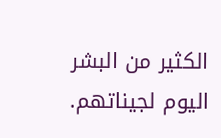الكثير من البشر اليوم لجيناتهم.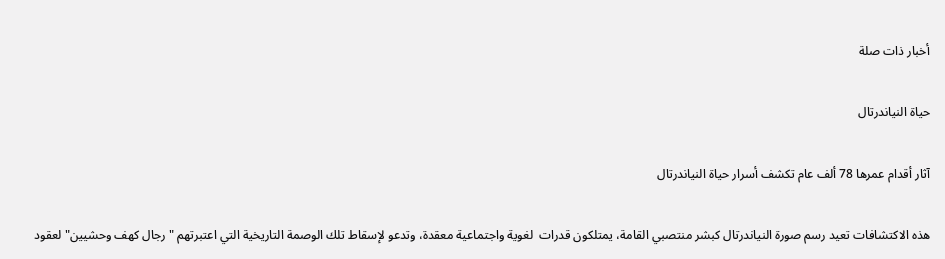أخبار ذات صلة

حياة النياندرتال

آثار أقدام عمرها 78 ألف عام تكشف أسرار حياة النياندرتال

هذه الاكتشافات تعيد رسم صورة النياندرتال كبشر منتصبي القامة، يمتلكون قدرات  لغوية واجتماعية معقدة، وتدعو لإسقاط تلك الوصمة التاريخية التي اعتبرتهم "رجال كهف وحشيين" لعقود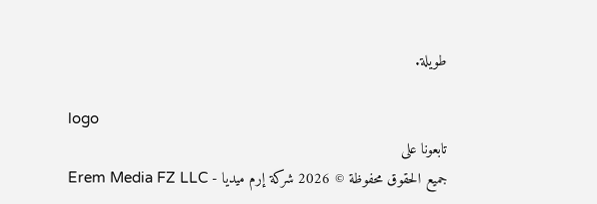طويلة.

logo
تابعونا على
جميع الحقوق محفوظة © 2026 شركة إرم ميديا - Erem Media FZ LLC